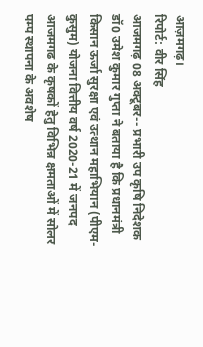आज़मगढ़।
रिपोर्ट: वीर सिंह
आजमगढ़ 08 अक्टूबर-- प्रभारी उप कृषि निदेशक डॉ0 उमेश कुमार गुप्ता ने बताया है कि प्रधानमंत्री किसान ऊर्जा सुरक्षा एवं उत्थान महाभियान (पीएम-कुसुम) योजना वित्तीय वर्ष 2020-21 में जनपद आजमगढ के कृषकों हेतु विभिन्न क्षमताओं में सोलर पम्प स्थापना के अवशेष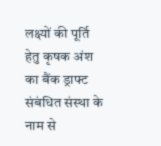लक्ष्यों की पूर्ति हेतु कृषक अंश का बैंक ड्राफ्ट संबंधित संस्था के नाम से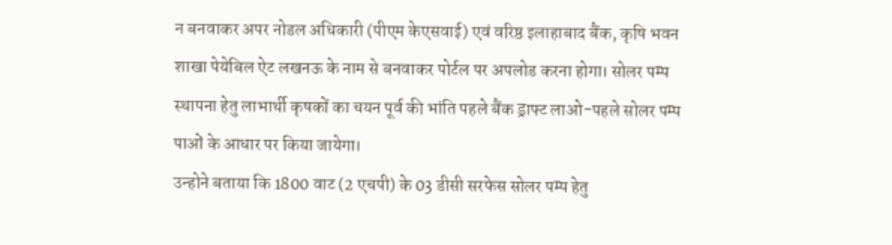न बनवाकर अपर नोडल अधिकारी (पीएम केएसवाई) एवं वरिष्ठ इलाहाबाद बैंक, कृषि भवन शाखा पेयेबिल ऐट लखनऊ के नाम से बनवाकर पोर्टल पर अपलोड करना होगा। सोलर पम्प स्थापना हेतु लाभार्थी कृषकों का चयन पूर्व की भांति पहले बैंक ड्राफ्ट लाओ-पहले सोलर पम्प पाओं के आधार पर किया जायेगा।
उन्होने बताया कि 1800 वाट (2 एचपी) के 03 डीसी सरफेस सोलर पम्प हेतु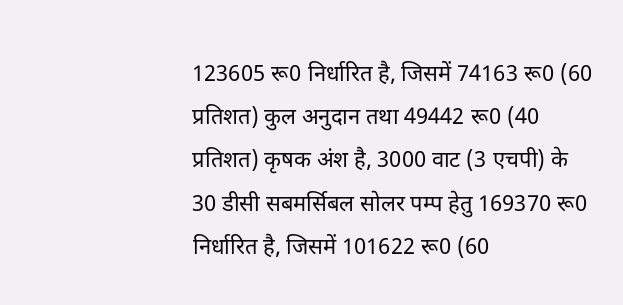123605 रू0 निर्धारित है, जिसमें 74163 रू0 (60 प्रतिशत) कुल अनुदान तथा 49442 रू0 (40 प्रतिशत) कृषक अंश है, 3000 वाट (3 एचपी) के 30 डीसी सबमर्सिबल सोलर पम्प हेतु 169370 रू0 निर्धारित है, जिसमें 101622 रू0 (60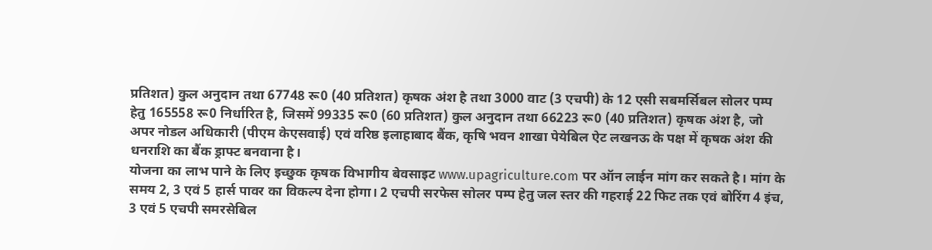प्रतिशत) कुल अनुदान तथा 67748 रू0 (40 प्रतिशत) कृषक अंश है तथा 3000 वाट (3 एचपी) के 12 एसी सबमर्सिबल सोलर पम्प हेतु 165558 रू0 निर्धारित है, जिसमें 99335 रू0 (60 प्रतिशत) कुल अनुदान तथा 66223 रू0 (40 प्रतिशत) कृषक अंश है, जो अपर नोडल अधिकारी (पीएम केएसवाई) एवं वरिष्ठ इलाहाबाद बैंक, कृषि भवन शाखा पेयेबिल ऐट लखनऊ के पक्ष में कृषक अंश की धनराशि का बैंक ड्राफ्ट बनवाना है।
योजना का लाभ पाने के लिए इच्छुक कृषक विभागीय बेवसाइट www.upagriculture.com पर ऑन लाईन मांग कर सकते है। मांग के समय 2, 3 एवं 5 हार्स पावर का विकल्प देना होगा। 2 एचपी सरफेस सोलर पम्प हेतु जल स्तर की गहराई 22 फिट तक एवं बोरिंग 4 इंच, 3 एवं 5 एचपी समरसेबिल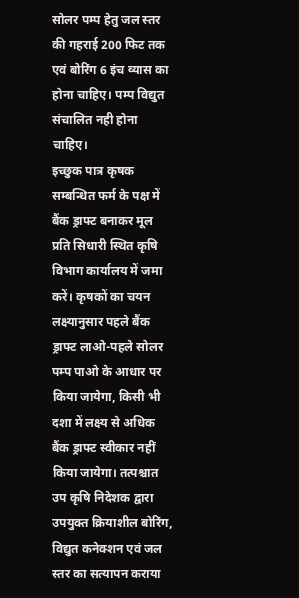सोलर पम्प हेतु जल स्तर की गहराई 200 फिट तक एवं बोरिंग 6 इंच व्यास का होना चाहिए। पम्प विद्युत संचालित नही होना चाहिए।
इच्छुक पात्र कृषक सम्बन्धित फर्म के पक्ष में बैंक ड्राफ्ट बनाकर मूल प्रति सिधारी स्थित कृषि विभाग कार्यालय में जमा करें। कृषकों का चयन लक्ष्यानुसार पहले बैंक ड्राफ्ट लाओ-पहले सोलर पम्प पाओ के आधार पर किया जायेगा, किसी भी दशा में लक्ष्य से अधिक बैंक ड्राफ्ट स्वीकार नहीं किया जायेगा। तत्पश्चात उप कृषि निदेशक द्वारा उपयुक्त क्रियाशील बोरिंग, विद्युत कनेक्शन एवं जल स्तर का सत्यापन कराया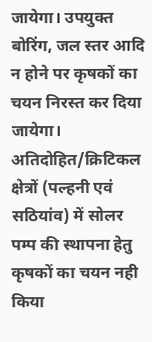जायेगा। उपयुक्त बोरिंग, जल स्तर आदि न होने पर कृषकों का चयन निरस्त कर दिया जायेगा। अतिदोहित/क्रिटिकल क्षेत्रों (पल्हनी एवं सठियांव) में सोलर पम्प की स्थापना हेतु कृषकों का चयन नही किया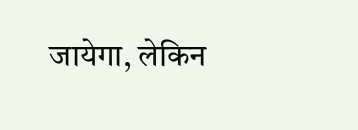जायेगा, लेकिन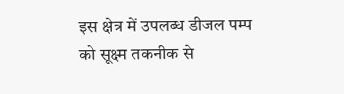इस क्षेत्र में उपलब्ध डीजल पम्प को सूक्ष्म तकनीक से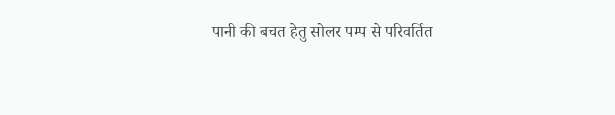पानी की बचत हेतु सोलर पम्प से परिवर्तित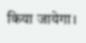किया जायेगा।